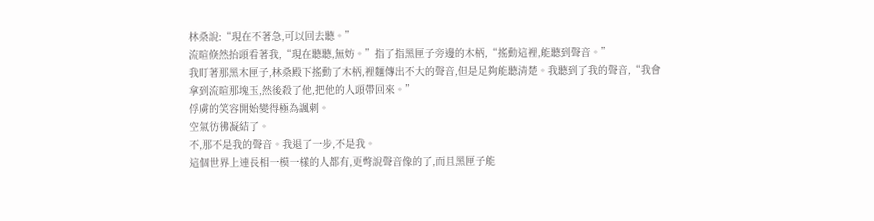林桑說:“現在不著急,可以回去聽。”
流暄倏然抬頭看著我,“現在聽聽,無妨。”指了指黑匣子旁邊的木柄,“搖動這裡,能聽到聲音。”
我盯著那黑木匣子,林桑殿下搖動了木柄,裡麵傳出不大的聲音,但是足夠能聽清楚。我聽到了我的聲音,“我會拿到流暄那塊玉,然後殺了他,把他的人頭帶回來。”
俘虜的笑容開始變得極為諷刺。
空氣彷彿凝結了。
不,那不是我的聲音。我退了一步,不是我。
這個世界上連長相一模一樣的人都有,更彆說聲音像的了,而且黑匣子能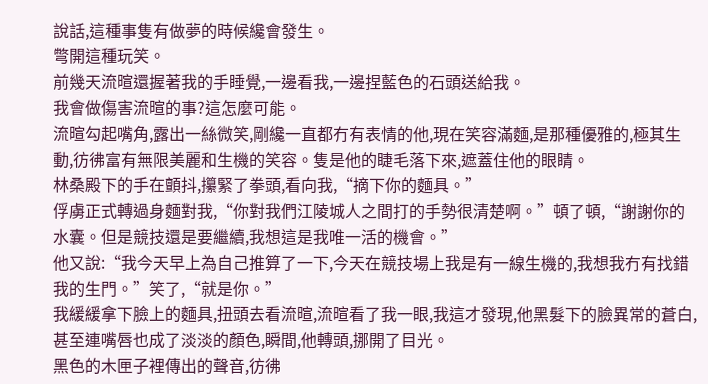說話,這種事隻有做夢的時候纔會發生。
彆開這種玩笑。
前幾天流暄還握著我的手睡覺,一邊看我,一邊捏藍色的石頭送給我。
我會做傷害流暄的事?這怎麼可能。
流暄勾起嘴角,露出一絲微笑,剛纔一直都冇有表情的他,現在笑容滿麵,是那種優雅的,極其生動,彷彿富有無限美麗和生機的笑容。隻是他的睫毛落下來,遮蓋住他的眼睛。
林桑殿下的手在顫抖,攥緊了拳頭,看向我,“摘下你的麵具。”
俘虜正式轉過身麵對我,“你對我們江陵城人之間打的手勢很清楚啊。”頓了頓,“謝謝你的水囊。但是競技還是要繼續,我想這是我唯一活的機會。”
他又說:“我今天早上為自己推算了一下,今天在競技場上我是有一線生機的,我想我冇有找錯我的生門。”笑了,“就是你。”
我緩緩拿下臉上的麵具,扭頭去看流暄,流暄看了我一眼,我這才發現,他黑髮下的臉異常的蒼白,甚至連嘴唇也成了淡淡的顏色,瞬間,他轉頭,挪開了目光。
黑色的木匣子裡傳出的聲音,彷彿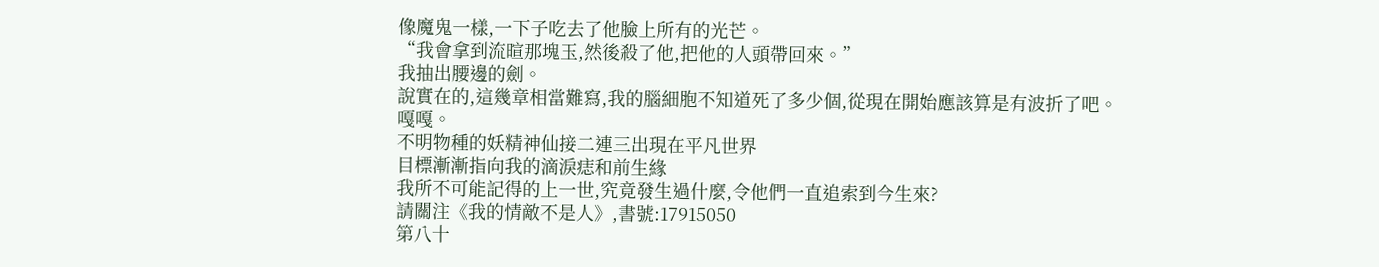像魔鬼一樣,一下子吃去了他臉上所有的光芒。
“我會拿到流暄那塊玉,然後殺了他,把他的人頭帶回來。”
我抽出腰邊的劍。
說實在的,這幾章相當難寫,我的腦細胞不知道死了多少個,從現在開始應該算是有波折了吧。
嘎嘎。
不明物種的妖精神仙接二連三出現在平凡世界
目標漸漸指向我的滴淚痣和前生緣
我所不可能記得的上一世,究竟發生過什麼,令他們一直追索到今生來?
請關注《我的情敵不是人》,書號:17915050
第八十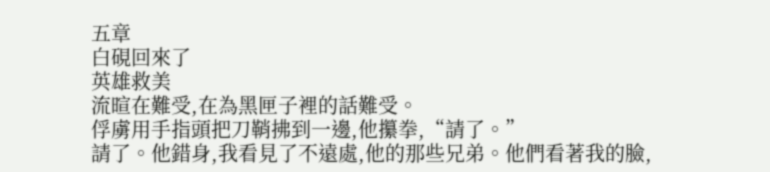五章
白硯回來了
英雄救美
流暄在難受,在為黑匣子裡的話難受。
俘虜用手指頭把刀鞘拂到一邊,他攥拳,“請了。”
請了。他錯身,我看見了不遠處,他的那些兄弟。他們看著我的臉,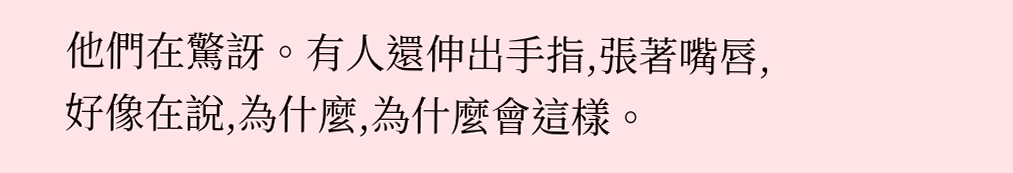他們在驚訝。有人還伸出手指,張著嘴唇,好像在說,為什麼,為什麼會這樣。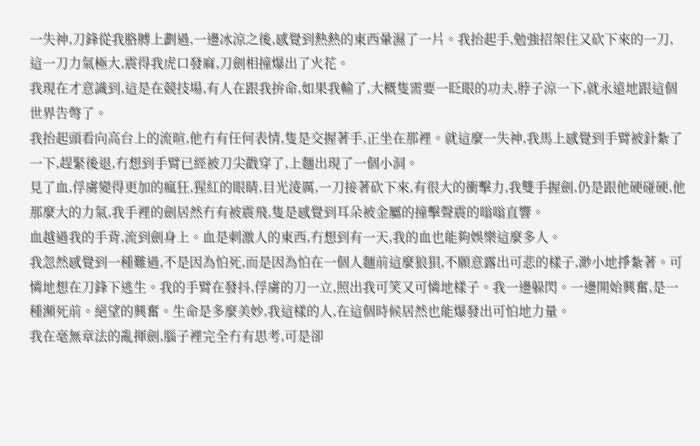一失神,刀鋒從我胳膊上劃過,一邊冰涼之後,感覺到熱熱的東西暈濕了一片。我抬起手,勉強招架住又砍下來的一刀,這一刀力氣極大,震得我虎口發麻,刀劍相撞爆出了火花。
我現在才意識到,這是在競技場,有人在跟我拚命,如果我輸了,大概隻需要一眨眼的功夫,脖子涼一下,就永遠地跟這個世界告彆了。
我抬起頭看向高台上的流暄,他冇有任何表情,隻是交握著手,正坐在那裡。就這麼一失神,我馬上感覺到手臂被針紮了一下,趕緊後退,冇想到手臂已經被刀尖戳穿了,上麵出現了一個小洞。
見了血,俘虜變得更加的瘋狂,猩紅的眼睛,目光淩厲,一刀接著砍下來,有很大的衝擊力,我雙手握劍,仍是跟他硬碰硬,他那麼大的力氣,我手裡的劍居然冇有被震飛,隻是感覺到耳朵被金屬的撞擊聲震的嗡嗡直響。
血越過我的手背,流到劍身上。血是刺激人的東西,冇想到有一天,我的血也能夠娛樂這麼多人。
我忽然感覺到一種難過,不是因為怕死,而是因為怕在一個人麵前這麼狼狽,不願意露出可悲的樣子,渺小地掙紮著。可憐地想在刀鋒下逃生。我的手臂在發抖,俘虜的刀一立,照出我可笑又可憐地樣子。我一邊躲閃。一邊開始興奮,是一種瀕死前。絕望的興奮。生命是多麼美妙,我這樣的人,在這個時候居然也能爆發出可怕地力量。
我在毫無章法的亂揮劍,腦子裡完全冇有思考,可是卻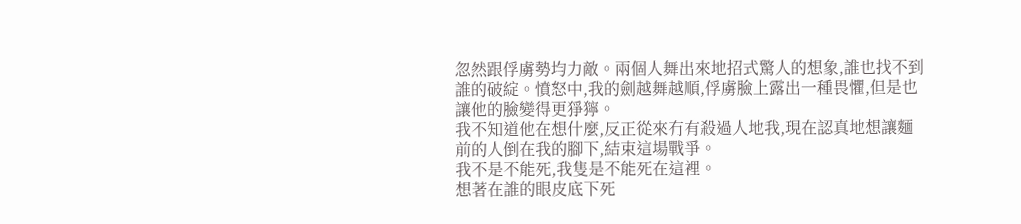忽然跟俘虜勢均力敵。兩個人舞出來地招式驚人的想象,誰也找不到誰的破綻。憤怒中,我的劍越舞越順,俘虜臉上露出一種畏懼,但是也讓他的臉變得更猙獰。
我不知道他在想什麼,反正從來冇有殺過人地我,現在認真地想讓麵前的人倒在我的腳下,結束這場戰爭。
我不是不能死,我隻是不能死在這裡。
想著在誰的眼皮底下死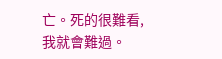亡。死的很難看,我就會難過。